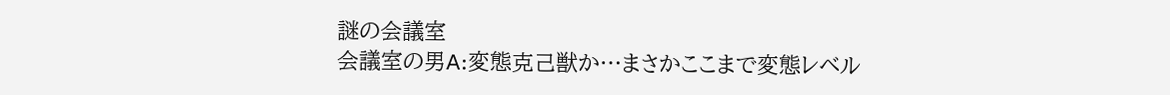謎の会議室
会議室の男A:変態克己獣か…まさかここまで変態レベル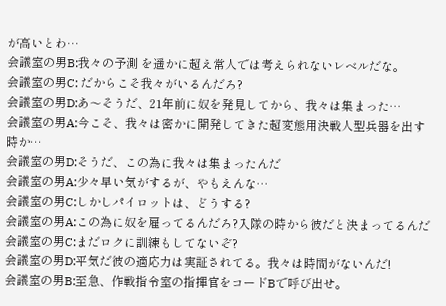が高いとわ…
会議室の男B:我々の予測 を遥かに超え常人では考えられないレベルだな。
会議室の男C: だからこそ我々がいるんだろ?
会議室の男D:あ〜そうだ、21年前に奴を発見してから、我々は集まった…
会議室の男A:今こそ、我々は密かに開発してきた超変態用決戦人型兵器を出す時か…
会議室の男D:そうだ、この為に我々は集まったんだ
会議室の男A:少々早い気がするが、やもえんな…
会議室の男C:しかしパイロットは、どうする?
会議室の男A:この為に奴を雇ってるんだろ?入隊の時から彼だと決まってるんだ
会議室の男C:まだロクに訓練もしてないぞ?
会議室の男D:平気だ彼の適応力は実証されてる。我々は時間がないんだ!
会議室の男B:至急、作戦指令室の指揮官をコードBで呼び出せ。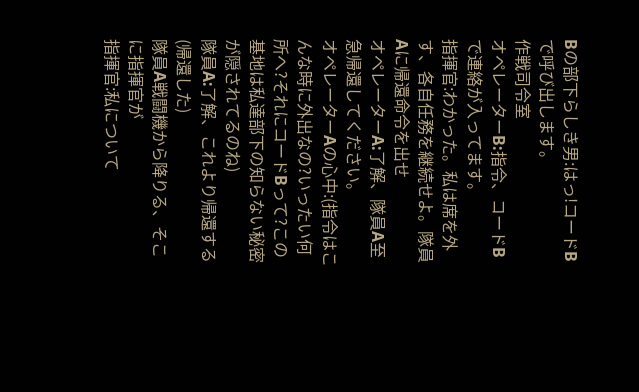Bの部下らしき男:はっ!コードBで呼び出します。
作戦司令室
オペレーターB:指令、コードBで連絡が入ってます。
指揮官:わかった。私は席を外す、各自任務を継続せよ。隊員Aに帰還命令を出せ
オペレーターA:了解、隊員A至急帰還してください。
オペレーターAの心中:(指令はこんな時に外出なの?いったい何所へ?それにコードBって?この基地は私達部下の知らない秘密が隠されてるのね)
隊員A:了解、これより帰還する
(帰還した)
隊員A戦闘機から降りる、そこに指揮官が
指揮官:私について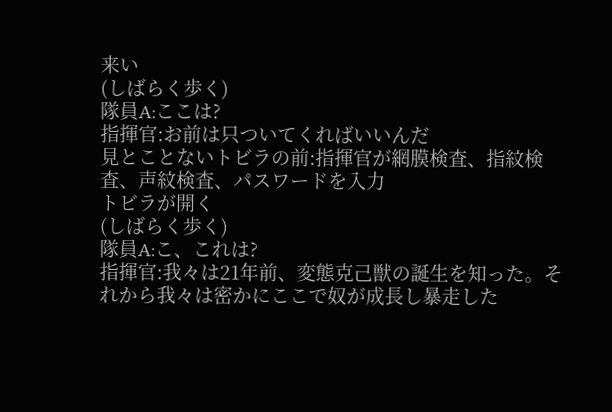来い
(しばらく歩く)
隊員A:ここは?
指揮官:お前は只ついてくればいいんだ
見とことないトビラの前:指揮官が網膜検査、指紋検査、声紋検査、パスワードを入力
トビラが開く
(しばらく歩く)
隊員A:こ、これは?
指揮官:我々は21年前、変態克己獣の誕生を知った。それから我々は密かにここで奴が成長し暴走した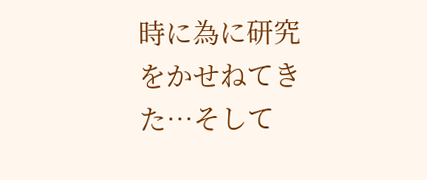時に為に研究をかせねてきた…そして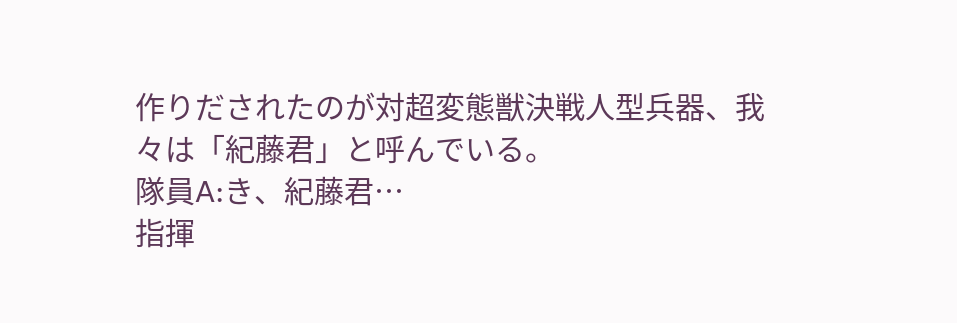作りだされたのが対超変態獣決戦人型兵器、我々は「紀藤君」と呼んでいる。
隊員A:き、紀藤君…
指揮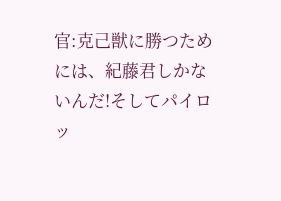官:克己獣に勝つためには、紀藤君しかないんだ!そしてパイロッ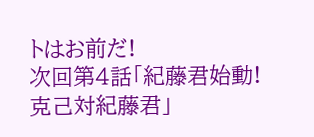トはお前だ!
次回第4話「紀藤君始動!克己対紀藤君」